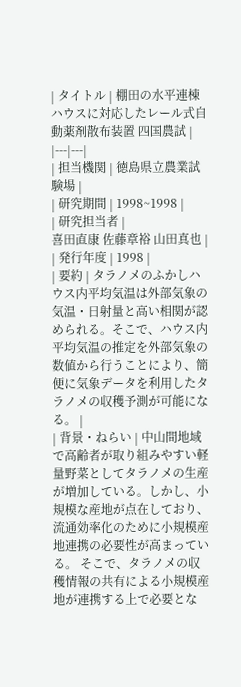| タイトル | 棚田の水平連棟ハウスに対応したレール式自動薬剤散布装置 四国農試 |
|---|---|
| 担当機関 | 徳島県立農業試験場 |
| 研究期間 | 1998~1998 |
| 研究担当者 |
喜田直康 佐藤章裕 山田真也 |
| 発行年度 | 1998 |
| 要約 | タラノメのふかしハウス内平均気温は外部気象の気温・日射量と高い相関が認められる。そこで、ハウス内平均気温の推定を外部気象の数値から行うことにより、簡便に気象データを利用したタラノメの収穫予測が可能になる。 |
| 背景・ねらい | 中山間地域で高齢者が取り組みやすい軽量野菜としてタラノメの生産が増加している。しかし、小規模な産地が点在しており、流通効率化のために小規模産地連携の必要性が高まっている。 そこで、タラノメの収穫情報の共有による小規模産地が連携する上で必要とな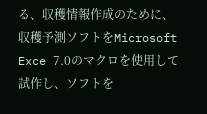る、収穫情報作成のために、収穫予測ソフトをMicrosoft Exce 7.0のマクロを使用して試作し、ソフトを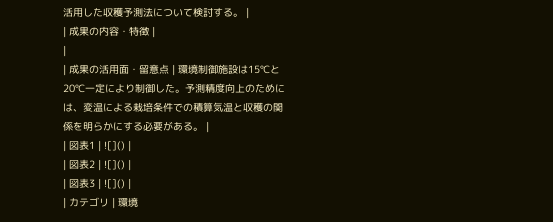活用した収穫予測法について検討する。 |
| 成果の内容・特徴 |
|
| 成果の活用面・留意点 | 環境制御施設は15℃と20℃一定により制御した。予測精度向上のためには、変温による栽培条件での積算気温と収穫の関係を明らかにする必要がある。 |
| 図表1 | ![]() |
| 図表2 | ![]() |
| 図表3 | ![]() |
| カテゴリ | 環境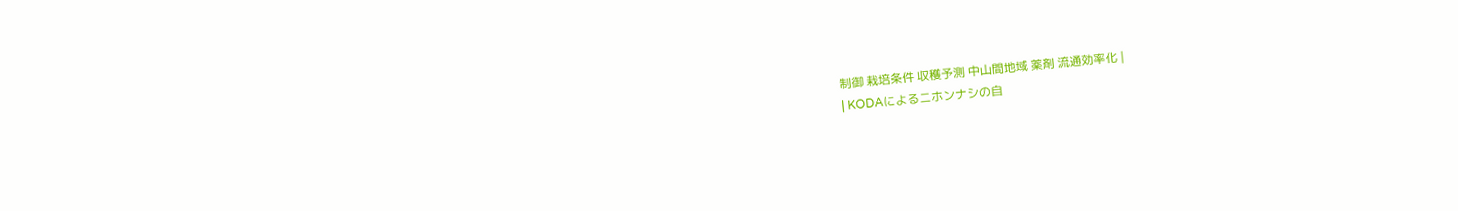制御 栽培条件 収穫予測 中山間地域 薬剤 流通効率化 |
| KODAによるニホンナシの自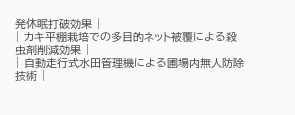発休眠打破効果 |
| カキ平棚栽培での多目的ネット被覆による殺虫剤削減効果 |
| 自動走行式水田管理機による圃場内無人防除技術 |